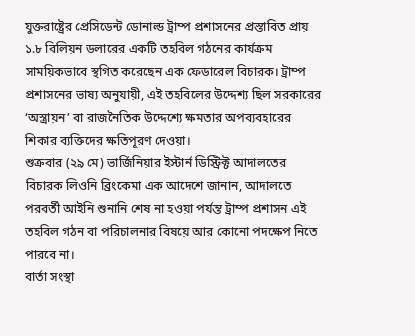যুক্তরাষ্ট্রের প্রেসিডেন্ট ডোনাল্ড ট্রাম্প প্রশাসনের প্রস্তাবিত প্রায় ১.৮ বিলিয়ন ডলারের একটি তহবিল গঠনের কার্যক্রম সাময়িকভাবে স্থগিত করেছেন এক ফেডারেল বিচারক। ট্রাম্প প্রশাসনের ভাষ্য অনুযায়ী, এই তহবিলের উদ্দেশ্য ছিল সরকারের ‘অস্ত্রায়ন’ বা রাজনৈতিক উদ্দেশ্যে ক্ষমতার অপব্যবহারের শিকার ব্যক্তিদের ক্ষতিপূরণ দেওয়া।
শুক্রবার (২৯ মে) ভার্জিনিয়ার ইস্টার্ন ডিস্ট্রিক্ট আদালতের বিচারক লিওনি ব্রিংকেমা এক আদেশে জানান, আদালতে পরবর্তী আইনি শুনানি শেষ না হওয়া পর্যন্ত ট্রাম্প প্রশাসন এই তহবিল গঠন বা পরিচালনার বিষয়ে আর কোনো পদক্ষেপ নিতে পারবে না।
বার্তা সংস্থা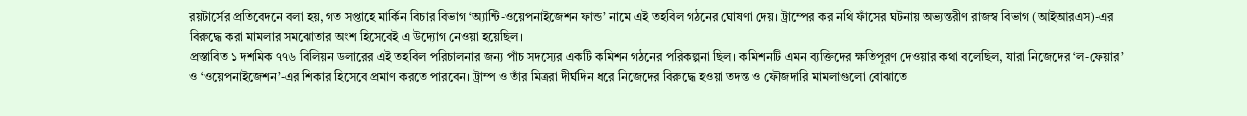রয়টার্সের প্রতিবেদনে বলা হয়, গত সপ্তাহে মার্কিন বিচার বিভাগ ‘অ্যান্টি-ওয়েপনাইজেশন ফান্ড’ নামে এই তহবিল গঠনের ঘোষণা দেয়। ট্রাম্পের কর নথি ফাঁসের ঘটনায় অভ্যন্তরীণ রাজস্ব বিভাগ (আইআরএস)-এর বিরুদ্ধে করা মামলার সমঝোতার অংশ হিসেবেই এ উদ্যোগ নেওয়া হয়েছিল।
প্রস্তাবিত ১ দশমিক ৭৭৬ বিলিয়ন ডলারের এই তহবিল পরিচালনার জন্য পাঁচ সদস্যের একটি কমিশন গঠনের পরিকল্পনা ছিল। কমিশনটি এমন ব্যক্তিদের ক্ষতিপূরণ দেওয়ার কথা বলেছিল, যারা নিজেদের ‘ল-ফেয়ার’ ও ‘ওয়েপনাইজেশন’-এর শিকার হিসেবে প্রমাণ করতে পারবেন। ট্রাম্প ও তাঁর মিত্ররা দীর্ঘদিন ধরে নিজেদের বিরুদ্ধে হওয়া তদন্ত ও ফৌজদারি মামলাগুলো বোঝাতে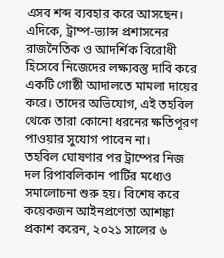এসব শব্দ ব্যবহার করে আসছেন।
এদিকে, ট্রাম্প-ভ্যান্স প্রশাসনের রাজনৈতিক ও আদর্শিক বিরোধী হিসেবে নিজেদের লক্ষ্যবস্তু দাবি করে একটি গোষ্ঠী আদালতে মামলা দায়ের করে। তাদের অভিযোগ, এই তহবিল থেকে তারা কোনো ধরনের ক্ষতিপূরণ পাওয়ার সুযোগ পাবেন না।
তহবিল ঘোষণার পর ট্রাম্পের নিজ দল রিপাবলিকান পার্টির মধ্যেও সমালোচনা শুরু হয়। বিশেষ করে কয়েকজন আইনপ্রণেতা আশঙ্কা প্রকাশ করেন, ২০২১ সালের ৬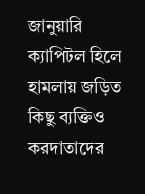জানুয়ারি ক্যাপিটল হিলে হামলায় জড়িত কিছু ব্যক্তিও করদাতাদের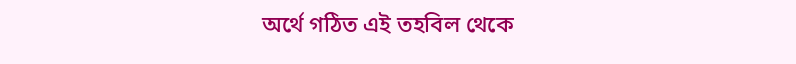অর্থে গঠিত এই তহবিল থেকে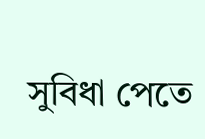সুবিধা পেতে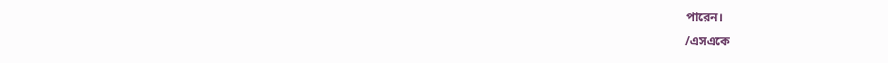পারেন।
/এসএকে